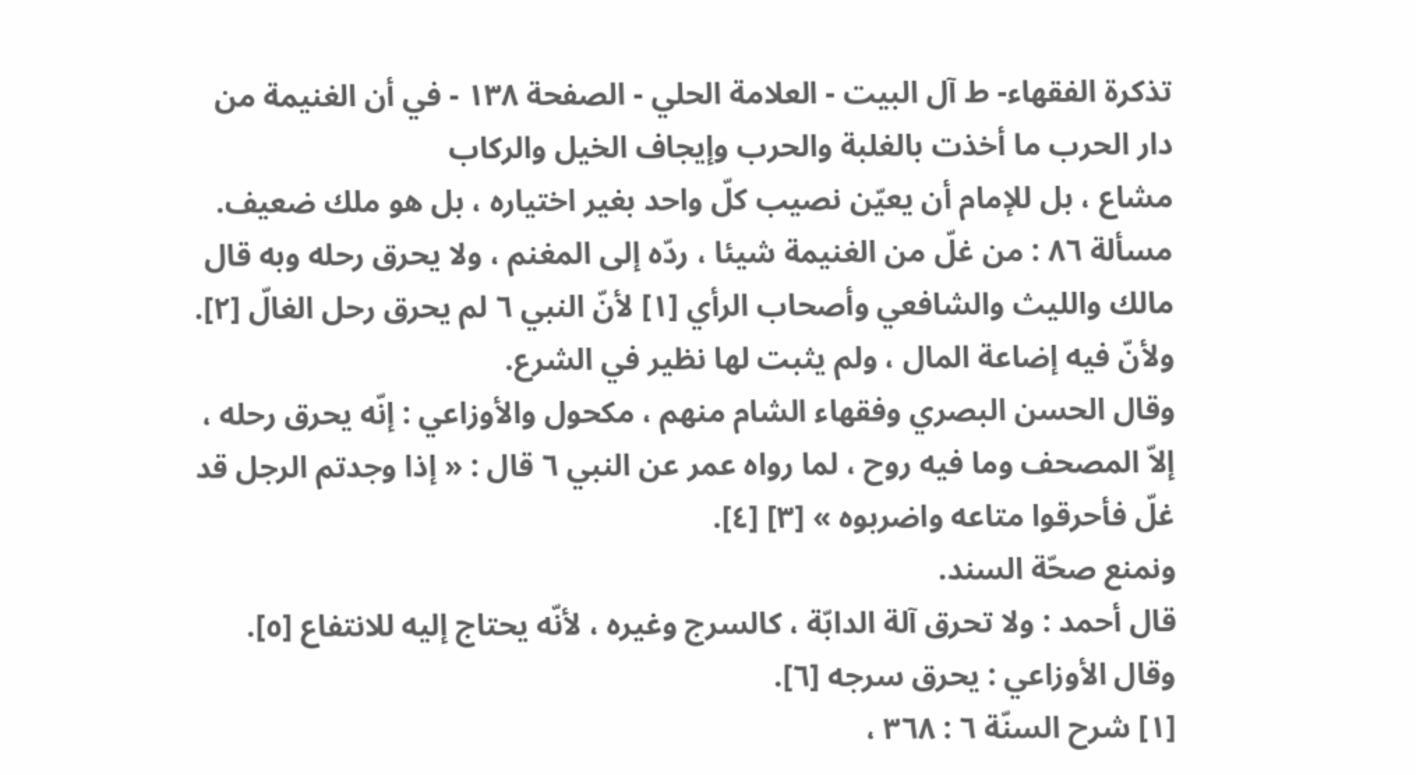تذكرة الفقهاء- ط آل البيت - العلامة الحلي - الصفحة ١٣٨ - في أن الغنيمة من دار الحرب ما أخذت بالغلبة والحرب وإيجاف الخيل والركاب
مشاع ، بل للإمام أن يعيّن نصيب كلّ واحد بغير اختياره ، بل هو ملك ضعيف.
مسألة ٨٦ : من غلّ من الغنيمة شيئا ، ردّه إلى المغنم ، ولا يحرق رحله وبه قال مالك والليث والشافعي وأصحاب الرأي [١] لأنّ النبي ٦ لم يحرق رحل الغالّ [٢]. ولأنّ فيه إضاعة المال ، ولم يثبت لها نظير في الشرع.
وقال الحسن البصري وفقهاء الشام منهم ، مكحول والأوزاعي : إنّه يحرق رحله ، إلاّ المصحف وما فيه روح ، لما رواه عمر عن النبي ٦ قال : « إذا وجدتم الرجل قد غلّ فأحرقوا متاعه واضربوه » [٣] [٤].
ونمنع صحّة السند.
قال أحمد : ولا تحرق آلة الدابّة ، كالسرج وغيره ، لأنّه يحتاج إليه للانتفاع [٥].
وقال الأوزاعي : يحرق سرجه [٦].
[١] شرح السنّة ٦ : ٣٦٨ ،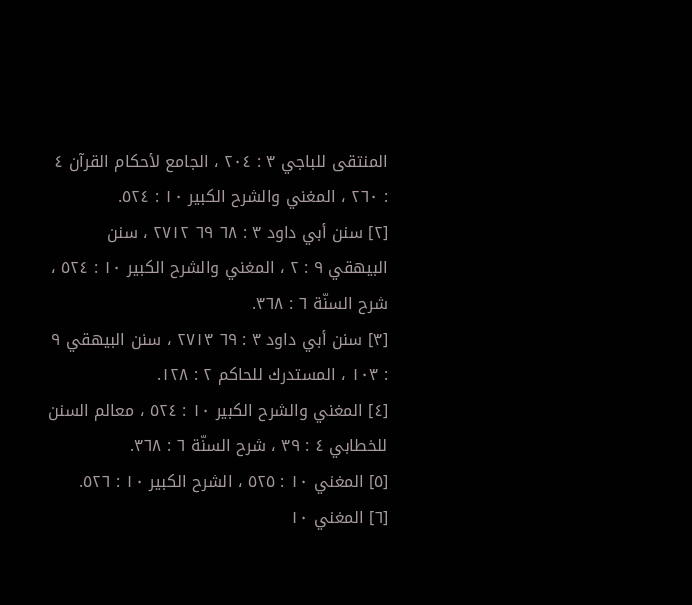المنتقى للباجي ٣ : ٢٠٤ ، الجامع لأحكام القرآن ٤ : ٢٦٠ ، المغني والشرح الكبير ١٠ : ٥٢٤.
[٢] سنن أبي داود ٣ : ٦٨ ٦٩ ٢٧١٢ ، سنن البيهقي ٩ : ٢ ، المغني والشرح الكبير ١٠ : ٥٢٤ ، شرح السنّة ٦ : ٣٦٨.
[٣] سنن أبي داود ٣ : ٦٩ ٢٧١٣ ، سنن البيهقي ٩ : ١٠٣ ، المستدرك للحاكم ٢ : ١٢٨.
[٤] المغني والشرح الكبير ١٠ : ٥٢٤ ، معالم السنن للخطابي ٤ : ٣٩ ، شرح السنّة ٦ : ٣٦٨.
[٥] المغني ١٠ : ٥٢٥ ، الشرح الكبير ١٠ : ٥٢٦.
[٦] المغني ١٠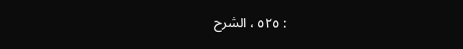: ٥٢٥ ، الشرح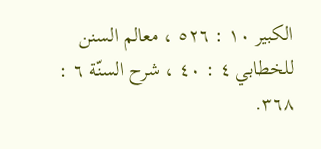الكبير ١٠ : ٥٢٦ ، معالم السنن للخطابي ٤ : ٤٠ ، شرح السنّة ٦ : ٣٦٨.